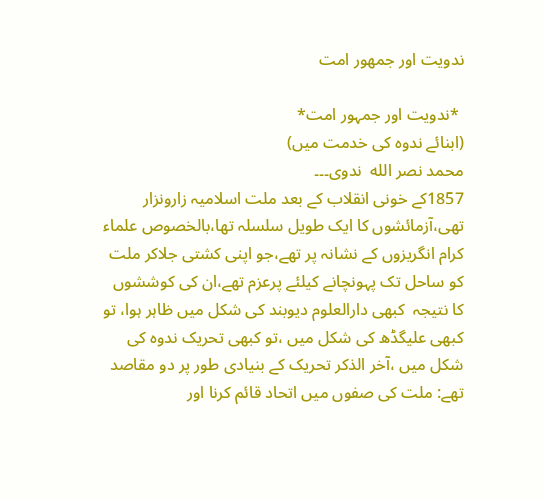ندويت اور جمهور امت

 *ندویت اور جمہور امت*                                                                                                                            (ابنائے ندوہ کی خدمت میں)                                                 محمد نصر الله  ندوی۔۔۔                                                               1857کے خونی انقلاب کے بعد ملت اسلامیہ زارونزار تھی،آزمائشوں کا ایک طویل سلسلہ تھا،بالخصوص علماء کرام انگریزوں کے نشانہ پر تھے،جو اپنی کشتی جلاکر ملت کو ساحل تک پہونچانے کیلئے پرعزم تھے،ان کی کوششوں کا نتیجہ  کبھی دارالعلوم دیوبند کی شکل میں ظاہر ہوا، تو کبھی علیگڈھ کی شکل میں ،تو کبھی تحریک ندوہ کی شکل میں ،آخر الذکر تحریک کے بنیادی طور پر دو مقاصد تھے: ملت کی صفوں میں اتحاد قائم کرنا اور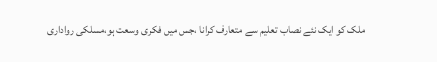ملک کو ایک نئے نصاب تعلیم سے متعارف کرانا ،جس میں فکری وسعت ہو،مسلکی رواداری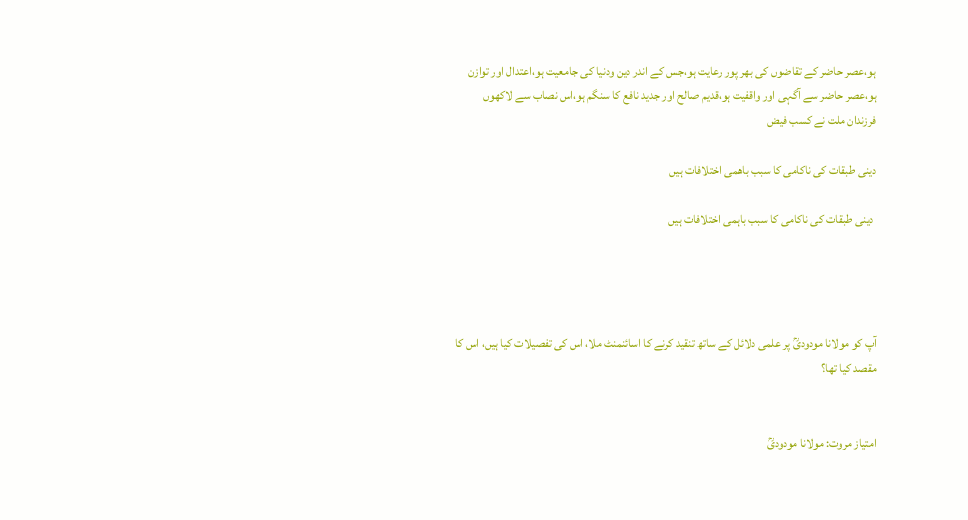ہو،عصر حاضر کے تقاضوں کی بھر پور رعایت ہو،جس کے اندر دین ودنیا کی جامعیت ہو،اعتدال اور توازن ہو،عصر حاضر سے آگہی اور واقفیت ہو،قدیم صالح اور جدید نافع کا سنگم ہو،اس نصاب سے لاکھوں فرزندان ملت نے کسب فیض

دینی طبقات کی ناکامی کا سبب باھمی اختلافات ہیں

 دینی طبقات کی ناکامی کا سبب باہمی اختلافات ہیں




آپ کو مولانا مودودیؒ پر علمی دلائل کے ساتھ تنقید کرنے کا اسائنمنٹ ملا، اس کی تفصیلات کیا ہیں، اس کا مقصد کیا تھا؟


امتیاز مروت: مولانا مودودیؒ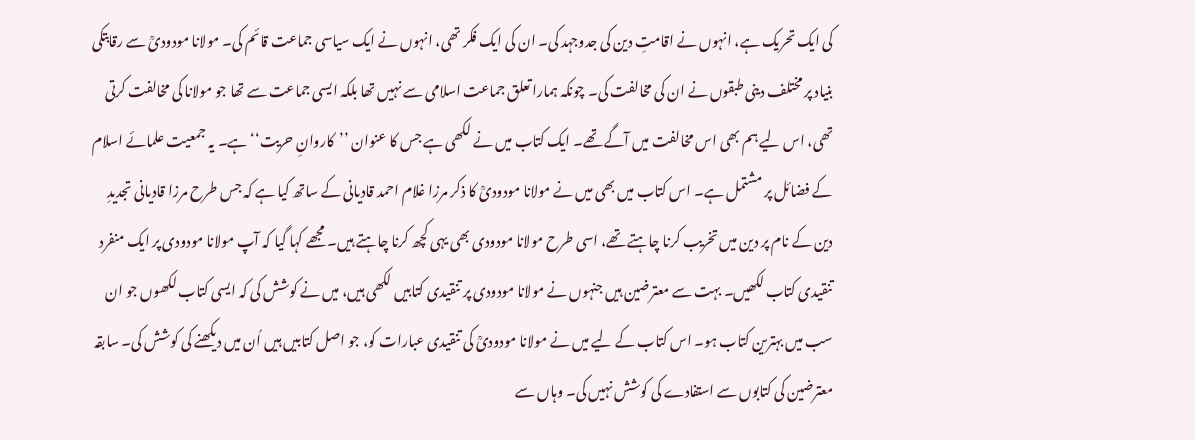کی ایک تحریک ہے، انہوں نے اقامتِ دین کی جدوجہد کی۔ ان کی ایک فکر تھی، انہوں نے ایک سیاسی جماعت قائم کی۔ مولانا مودودیؒ سے رقابتکی بنیاد پر مختلف دینی طبقوں نے ان کی مخالفت کی۔ چونکہ ہمارا تعلق جماعت اسلامی سے نہیں تھا بلکہ ایسی جماعت سے تھا جو مولانا کی مخالفت کرتی تھی، اس لیے ہم بھی اس مخالفت میں آگے تھے۔ ایک کتاب میں نے لکھی ہے جس کا عنوان ’’کاروانِ حریت‘‘ ہے۔ یہ جمعیت علمائے اسلام کے فضائل پر مشتمل ہے۔ اس کتاب میں بھی میں نے مولانا مودودیؒ کا ذکر مرزا غلام احمد قادیانی کے ساتھ کیا ہے کہ جس طرح مرزا قادیانی تجدیدِ دین کے نام پر دین میں تخریب کرنا چاہتے تھے، اسی طرح مولانا مودودی بھی یہی کچھ کرنا چاہتے ہیں۔ مجھے کہا گیا کہ آپ مولانا مودودی پر ایک منفرد تنقیدی کتاب لکھیں۔ بہت سے معترضین ہیں جنہوں نے مولانا مودودی پر تنقیدی کتابیں لکھی ہیں، میں نے کوشش کی کہ ایسی کتاب لکھوں جو ان سب میں بہترین کتاب ہو۔ اس کتاب کے لیے میں نے مولانا مودودیؒ کی تنقیدی عبارات کو، جو اصل کتابیں ہیں اُن میں دیکھنے کی کوشش کی۔ سابقہ معترضین کی کتابوں سے استفادے کی کوشش نہیں کی۔ وہاں سے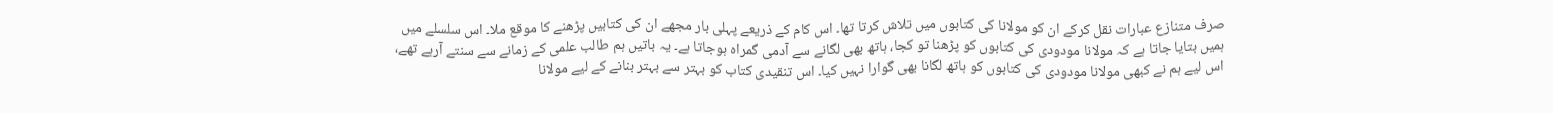صرف متنازع عبارات نقل کرکے ان کو مولانا کی کتابوں میں تلاش کرتا تھا۔ اس کام کے ذریعے پہلی بار مجھے ان کی کتابیں پڑھنے کا موقع ملا۔ اس سلسلے میں ہمیں بتایا جاتا ہے کہ مولانا مودودی کی کتابوں کو پڑھنا تو کجا، ہاتھ بھی لگانے سے آدمی گمراہ ہوجاتا ہے۔ یہ باتیں ہم طالب علمی کے زمانے سے سنتے آرہے تھے، اس لیے ہم نے کبھی مولانا مودودی کی کتابوں کو ہاتھ لگانا بھی گوارا نہیں کیا۔ اس تنقیدی کتاب کو بہتر سے بہتر بنانے کے لیے مولانا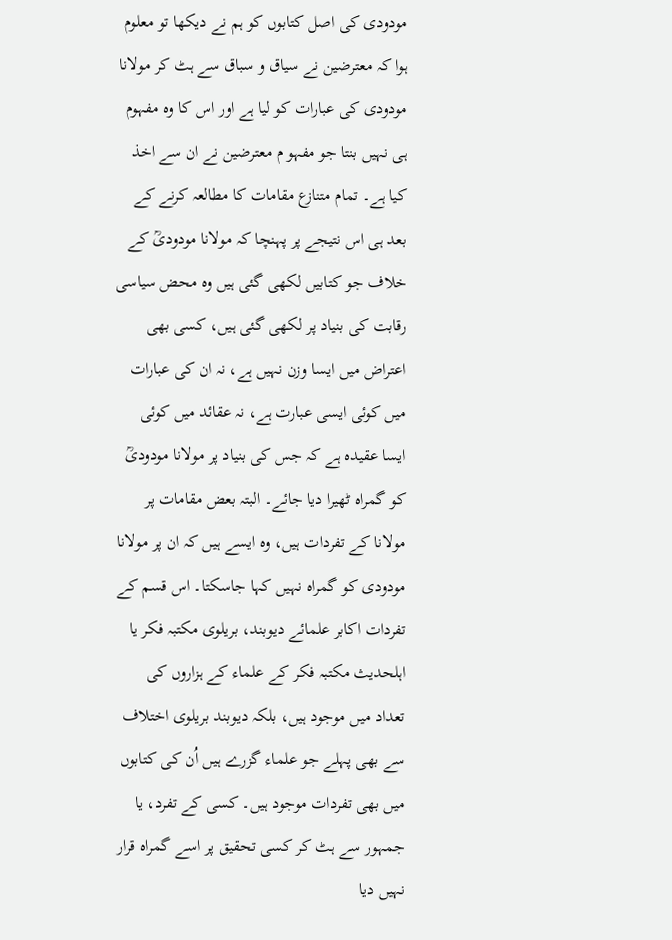مودودی کی اصل کتابوں کو ہم نے دیکھا تو معلوم ہوا کہ معترضین نے سیاق و سباق سے ہٹ کر مولانا مودودی کی عبارات کو لیا ہے اور اس کا وہ مفہوم ہی نہیں بنتا جو مفہو م معترضین نے ان سے اخذ کیا ہے۔ تمام متنازع مقامات کا مطالعہ کرنے کے بعد ہی اس نتیجے پر پہنچا کہ مولانا مودودیؒ کے خلاف جو کتابیں لکھی گئی ہیں وہ محض سیاسی رقابت کی بنیاد پر لکھی گئی ہیں، کسی بھی اعتراض میں ایسا وزن نہیں ہے، نہ ان کی عبارات میں کوئی ایسی عبارت ہے، نہ عقائد میں کوئی ایسا عقیدہ ہے کہ جس کی بنیاد پر مولانا مودودیؒ کو گمراہ ٹھیرا دیا جائے۔ البتہ بعض مقامات پر مولانا کے تفردات ہیں، وہ ایسے ہیں کہ ان پر مولانا مودودی کو گمراہ نہیں کہا جاسکتا۔ اس قسم کے تفردات اکابر علمائے دیوبند، بریلوی مکتبہ فکر یا اہلحدیث مکتبہ فکر کے علماء کے ہزاروں کی تعداد میں موجود ہیں، بلکہ دیوبند بریلوی اختلاف سے بھی پہلے جو علماء گزرے ہیں اُن کی کتابوں میں بھی تفردات موجود ہیں۔ کسی کے تفرد، یا جمہور سے ہٹ کر کسی تحقیق پر اسے گمراہ قرار نہیں دیا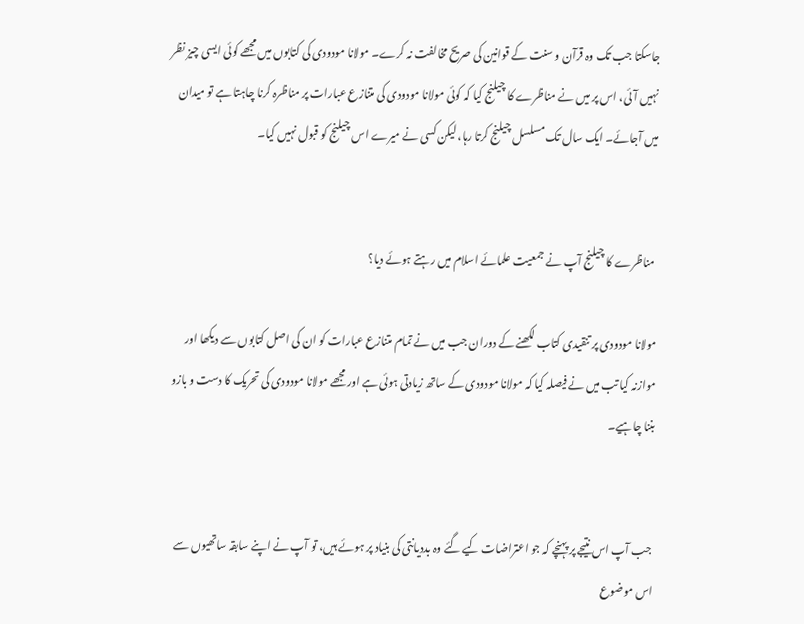جاسکتا جب تک وہ قرآن و سنت کے قوانین کی صریح مخالفت نہ کرے۔ مولانا مودودی کی کتابوں میں مجھے کوئی ایسی چیز نظر نہیں آئی، اس پر میں نے مناظرے کا چیلنج کیا کہ کوئی مولانا مودودی کی متنازع عبارات پر مناظرہ کرنا چاہتا ہے تو میدان میں آجائے۔ ایک سال تک مسلسل چیلنج کرتا رہا، لیکن کسی نے میرے اس چیلنج کو قبول نہیں کیا۔


 مناظرے کا چیلنج آپ نے جمعیت علمائے اسلام میں رہتے ہوئے دیا؟

مولانا مودودی پر تنقیدی کتاب لکھنے کے دوران جب میں نے تمام متنازع عبارات کو ان کی اصل کتابوں سے دیکھا اور موازنہ کیا تب میں نے فیصلہ کیا کہ مولانا مودودی کے ساتھ زیادتی ہوئی ہے اور مجھے مولانا مودودی کی تحریک کا دست و بازو بننا چاہیے۔


 جب آپ اس نتیجے پر پہنچے کہ جو اعتراضات کیے گئے وہ بددیانتی کی بنیاد پر ہوئے ہیں، تو آپ نے اپنے سابقہ ساتھیوں سے اس موضوع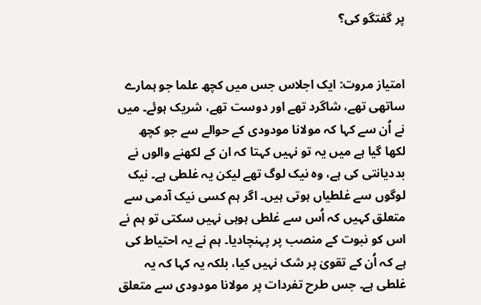پر گفتگو کی؟


امتیاز مروت: ایک اجلاس جس میں کچھ علما جو ہمارے ساتھی تھے، شاگرد تھے اور دوست تھے، شریک ہوئے۔ میں نے اُن سے کہا کہ مولانا مودودی کے حوالے سے جو کچھ لکھا گیا ہے میں یہ تو نہیں کہتا کہ ان کے لکھنے والوں نے بددیانتی کی ہے، وہ نیک لوگ تھے لیکن یہ غلطی ہے۔ نیک لوگوں سے غلطیاں ہوتی ہیں۔ اگر ہم کسی نیک آدمی سے متعلق کہیں کہ اُس سے غلطی ہوہی نہیں سکتی تو ہم نے اس کو نبوت کے منصب پر پہنچادیا۔ ہم نے یہ احتیاط کی ہے کہ اُن کے تقویٰ پر شک نہیں کیا، بلکہ یہ کہا کہ یہ غلطی ہے۔ جس طرح تفردات پر مولانا مودودی سے متعلق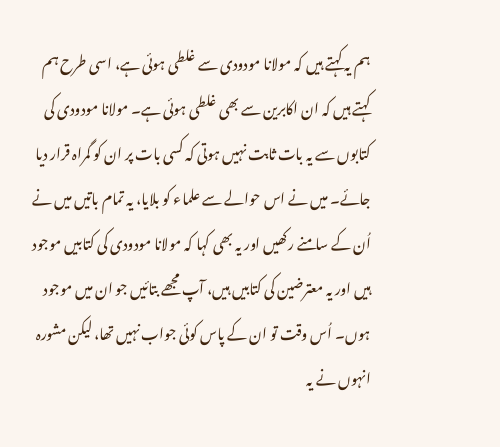ہم یہ کہتے ہیں کہ مولانا مودودی سے غلطی ہوئی ہے، اسی طرح ہم کہتے ہیں کہ ان اکابرین سے بھی غلطی ہوئی ہے۔ مولانا مودودی کی کتابوں سے یہ بات ثابت نہیں ہوتی کہ کسی بات پر ان کو گمراہ قرار دیا جائے۔ میں نے اس حوالے سے علماء کو بلایا، یہ تمام باتیں میں نے اُن کے سامنے رکھیں اور یہ بھی کہا کہ مولانا مودودی کی کتابیں موجود ہیں اور یہ معترضین کی کتابیں ہیں، آپ مجھے بتائیں جو ان میں موجود ہوں۔ اُس وقت تو ان کے پاس کوئی جواب نہیں تھا، لیکن مشورہ انہوں نے یہ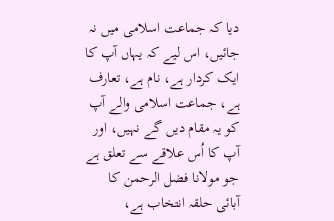دیا کہ جماعت اسلامی میں نہ جائیں، اس لیے کہ یہاں آپ کا ایک کردار ہے، نام ہے، تعارف ہے، جماعت اسلامی والے آپ کو یہ مقام دیں گے نہیں، اور آپ کا اُس علاقے سے تعلق ہے جو مولانا فضل الرحمن کا آبائی حلقہ انتخاب ہے،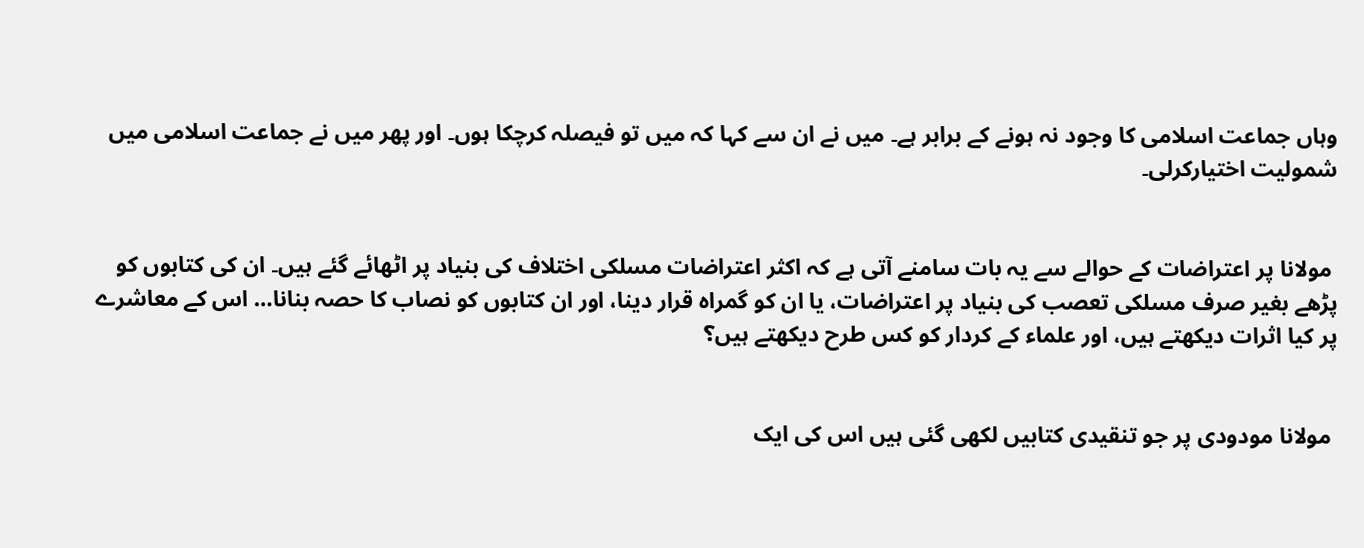وہاں جماعت اسلامی کا وجود نہ ہونے کے برابر ہے۔ میں نے ان سے کہا کہ میں تو فیصلہ کرچکا ہوں۔ اور پھر میں نے جماعت اسلامی میں شمولیت اختیارکرلی۔


 مولانا پر اعتراضات کے حوالے سے یہ بات سامنے آتی ہے کہ اکثر اعتراضات مسلکی اختلاف کی بنیاد پر اٹھائے گئے ہیں۔ ان کی کتابوں کو پڑھے بغیر صرف مسلکی تعصب کی بنیاد پر اعتراضات، یا ان کو گمراہ قرار دینا، اور ان کتابوں کو نصاب کا حصہ بنانا… اس کے معاشرے پر کیا اثرات دیکھتے ہیں، اور علماء کے کردار کو کس طرح دیکھتے ہیں؟


 مولانا مودودی پر جو تنقیدی کتابیں لکھی گئی ہیں اس کی ایک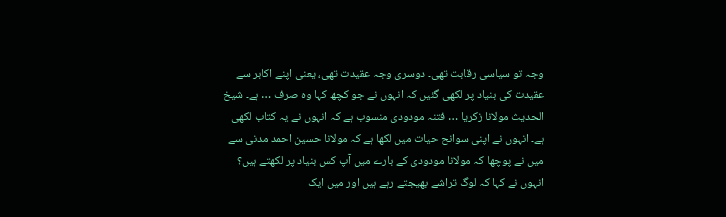وجہ تو سیاسی رقابت تھی۔ دوسری وجہ عقیدت تھی، یعنی اپنے اکابر سے عقیدت کی بنیاد پر لکھی گئیں کہ انہوں نے جو کچھ کہا وہ صرف … ہے۔ شیخ الحدیث مولانا زکریا … فتنہ مودودی منسوب ہے کہ انہوں نے یہ کتاب لکھی ہے۔ انہوں نے اپنی سوانح حیات میں لکھا ہے کہ مولانا حسین احمد مدنی سے میں نے پوچھا کہ مولانا مودودی کے بارے میں آپ کس بنیاد پر لکھتے ہیں؟ انہوں نے کہا کہ لوگ تراشے بھیجتے رہے ہیں اور میں ایک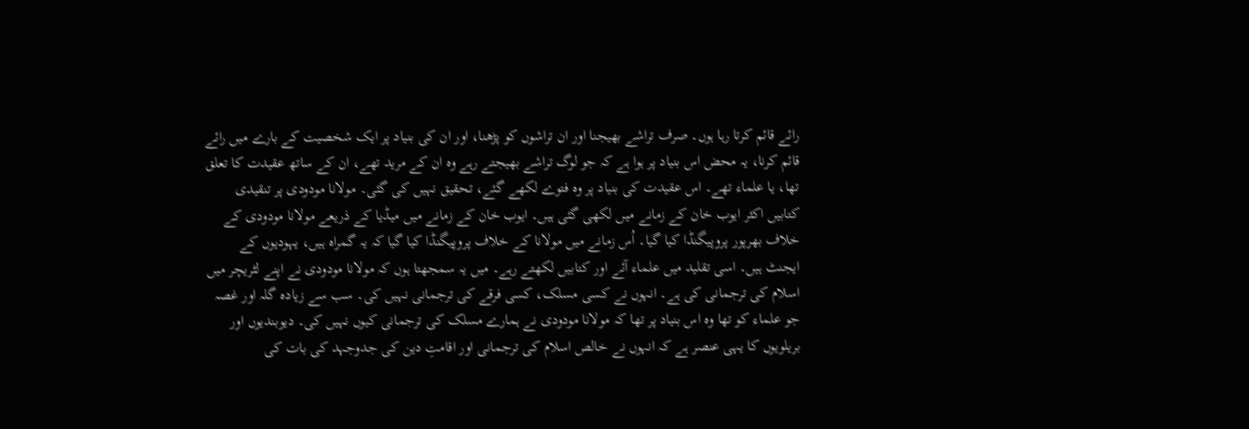رائے قائم کرتا رہا ہوں۔ صرف تراشے بھیجنا اور ان تراشوں کو پڑھنا، اور ان کی بنیاد پر ایک شخصیت کے بارے میں رائے قائم کرنا، یہ محض اس بنیاد پر ہوا ہے کہ جو لوگ تراشے بھیجتے رہے وہ ان کے مرید تھے، ان کے ساتھ عقیدت کا تعلق تھا، یا علماء تھے۔ اس عقیدت کی بنیاد پر وہ فتوے لکھے گئے، تحقیق نہیں کی گئی۔ مولانا مودودی پر تنقیدی کتابیں اکثر ایوب خان کے زمانے میں لکھی گئی ہیں۔ ایوب خان کے زمانے میں میڈیا کے ذریعے مولانا مودودی کے خلاف بھرپور پروپیگنڈا کیا گیا۔ اُس زمانے میں مولانا کے خلاف پروپیگنڈا کیا گیا کہ یہ گمراہ ہیں، یہودیوں کے ایجنٹ ہیں۔ اسی تقلید میں علماء آئے اور کتابیں لکھتے رہے۔ میں یہ سمجھتا ہوں کہ مولانا مودودی نے اپنے لٹریچر میں اسلام کی ترجمانی کی ہے۔ انہوں نے کسی مسلک، کسی فرقے کی ترجمانی نہیں کی۔ سب سے زیادہ گلہ اور غصہ جو علماء کو تھا وہ اس بنیاد پر تھا کہ مولانا مودودی نے ہمارے مسلک کی ترجمانی کیوں نہیں کی۔ دیوبندیوں اور بریلویوں کا یہی عنصر ہے کہ انہوں نے خالص اسلام کی ترجمانی اور اقامتِ دین کی جدوجہد کی بات کی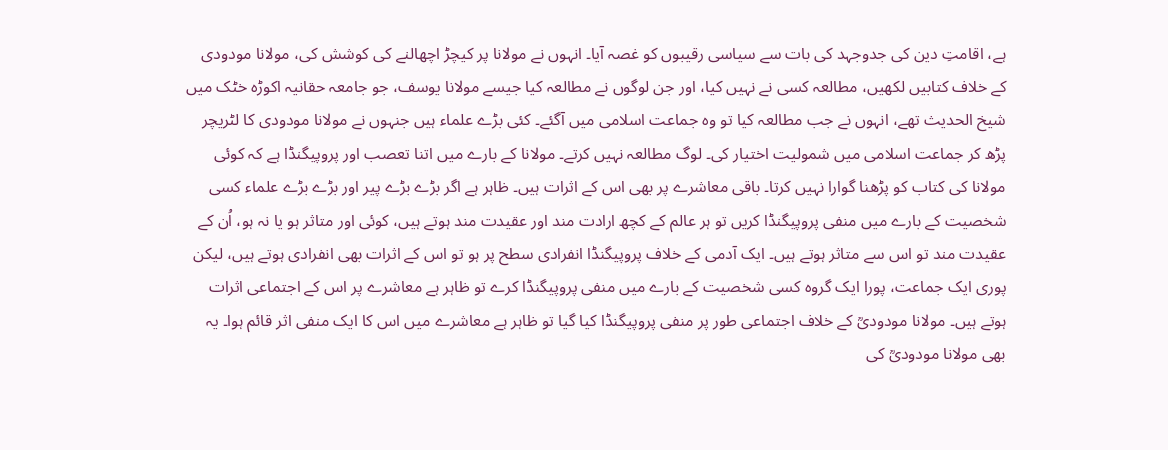ہے، اقامتِ دین کی جدوجہد کی بات سے سیاسی رقیبوں کو غصہ آیا۔ انہوں نے مولانا پر کیچڑ اچھالنے کی کوشش کی، مولانا مودودی کے خلاف کتابیں لکھیں، مطالعہ کسی نے نہیں کیا، اور جن لوگوں نے مطالعہ کیا جیسے مولانا یوسف، جو جامعہ حقانیہ اکوڑہ خٹک میں شیخ الحدیث تھے، انہوں نے جب مطالعہ کیا تو وہ جماعت اسلامی میں آگئے۔ کئی بڑے علماء ہیں جنہوں نے مولانا مودودی کا لٹریچر پڑھ کر جماعت اسلامی میں شمولیت اختیار کی۔ لوگ مطالعہ نہیں کرتے۔ مولانا کے بارے میں اتنا تعصب اور پروپیگنڈا ہے کہ کوئی مولانا کی کتاب کو پڑھنا گوارا نہیں کرتا۔ باقی معاشرے پر بھی اس کے اثرات ہیں۔ ظاہر ہے اگر بڑے بڑے پیر اور بڑے بڑے علماء کسی شخصیت کے بارے میں منفی پروپیگنڈا کریں تو ہر عالم کے کچھ ارادت مند اور عقیدت مند ہوتے ہیں، کوئی اور متاثر ہو یا نہ ہو، اُن کے عقیدت مند تو اس سے متاثر ہوتے ہیں۔ ایک آدمی کے خلاف پروپیگنڈا انفرادی سطح پر ہو تو اس کے اثرات بھی انفرادی ہوتے ہیں، لیکن پوری ایک جماعت، پورا ایک گروہ کسی شخصیت کے بارے میں منفی پروپیگنڈا کرے تو ظاہر ہے معاشرے پر اس کے اجتماعی اثرات ہوتے ہیں۔ مولانا مودودیؒ کے خلاف اجتماعی طور پر منفی پروپیگنڈا کیا گیا تو ظاہر ہے معاشرے میں اس کا ایک منفی اثر قائم ہوا۔ یہ بھی مولانا مودودیؒ کی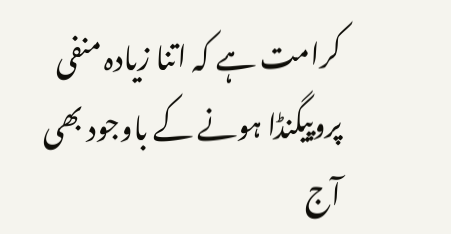کرامت ہے کہ اتنا زیادہ منفی پروپیگنڈا ہونے کے باوجود بھی آج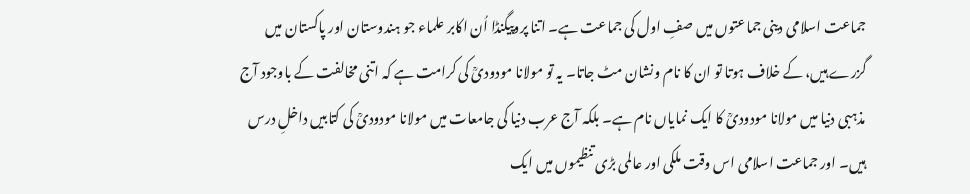جماعت اسلامی دینی جماعتوں میں صفِ اول کی جماعت ہے۔ اتنا پروپیگنڈا اُن اکابر علماء جو ہندوستان اور پاکستان میں گزرے ہیں، کے خلاف ہوتا تو ان کا نام ونشان مٹ جاتا۔ یہ تو مولانا مودودیؒ کی کرامت ہے کہ اتنی مخالفت کے باوجود آج مذہبی دنیا میں مولانا مودودیؒ کا ایک نمایاں نام ہے۔ بلکہ آج عرب دنیا کی جامعات میں مولانا مودودیؒ کی کتابیں داخلِ درس ہیں۔ اور جماعت اسلامی اس وقت ملکی اور عالمی بڑی تنظیموں میں ایک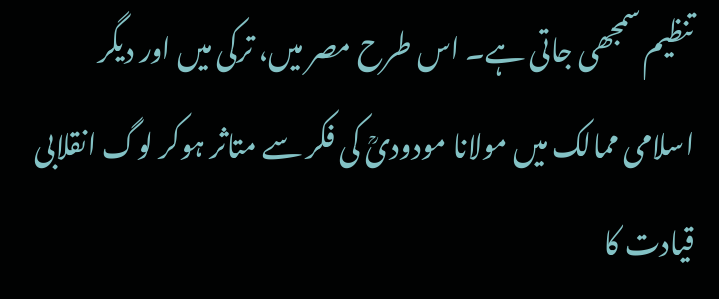تنظیم سمجھی جاتی ہے۔ اس طرح مصر میں، ترکی میں اور دیگر اسلامی ممالک میں مولانا مودودیؒ کی فکر سے متاثر ہوکر لوگ انقلابی قیادت کا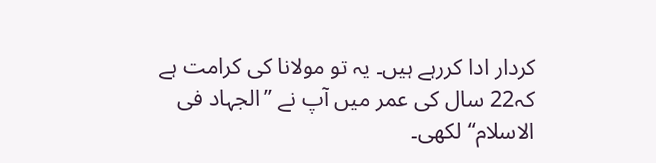کردار ادا کررہے ہیں۔ یہ تو مولانا کی کرامت ہے کہ22 سال کی عمر میں آپ نے ’’الجہاد فی الاسلام‘‘ لکھی۔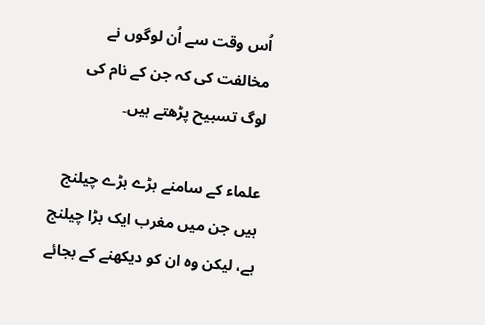اُس وقت سے اُن لوگوں نے مخالفت کی کہ جن کے نام کی لوگ تسبیح پڑھتے ہیں۔

علماء کے سامنے بڑے بڑے چیلنج ہیں جن میں مغرب ایک بڑا چیلنج ہے، لیکن وہ ان کو دیکھنے کے بجائے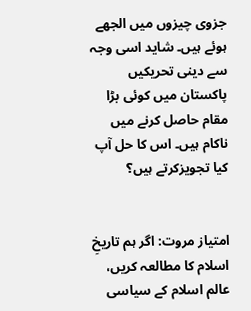جزوی چیزوں میں الجھے ہوئے ہیں۔ شاید اسی وجہ سے دینی تحریکیں پاکستان میں کوئی بڑا مقام حاصل کرنے میں ناکام ہیں۔ اس کا حل آپ کیا تجویزکرتے ہیں؟


امتیاز مروت: اگر ہم تاریخِ اسلام کا مطالعہ کریں، عالم اسلام کے سیاسی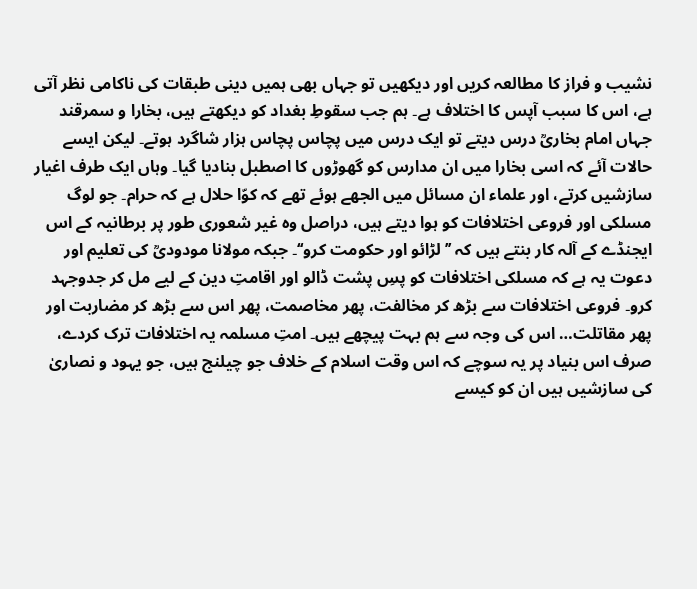نشیب و فراز کا مطالعہ کریں اور دیکھیں تو جہاں بھی ہمیں دینی طبقات کی ناکامی نظر آتی ہے، اس کا سبب آپس کا اختلاف ہے۔ ہم جب سقوطِ بغداد کو دیکھتے ہیں، بخارا و سمرقند جہاں امام بخاریؒ درس دیتے تو ایک درس میں پچاس پچاس ہزار شاگرد ہوتے۔ لیکن ایسے حالات آئے کہ اسی بخارا میں ان مدارس کو گھوڑوں کا اصطبل بنادیا گیا۔ وہاں ایک طرف اغیار سازشیں کرتے، اور علماء ان مسائل میں الجھے ہوئے تھے کہ کوّا حلال ہے کہ حرام۔ جو لوگ مسلکی اور فروعی اختلافات کو ہوا دیتے ہیں، دراصل وہ غیر شعوری طور پر برطانیہ کے اس ایجنڈے کے آلہ کار بنتے ہیں کہ ’’لڑائو اور حکومت کرو‘‘۔ جبکہ مولانا مودودیؒ کی تعلیم اور دعوت یہ ہے کہ مسلکی اختلافات کو پسِ پشت ڈالو اور اقامتِ دین کے لیے مل کر جدوجہد کرو۔ فروعی اختلافات سے بڑھ کر مخالفت، پھر مخاصمت، پھر اس سے بڑھ کر مضاربت اور پھر مقاتلت… اس کی وجہ سے ہم بہت پیچھے ہیں۔ امتِ مسلمہ یہ اختلافات ترک کردے، صرف اس بنیاد پر یہ سوچے کہ اس وقت اسلام کے خلاف جو چیلنج ہیں، جو یہود و نصاریٰ کی سازشیں ہیں ان کو کیسے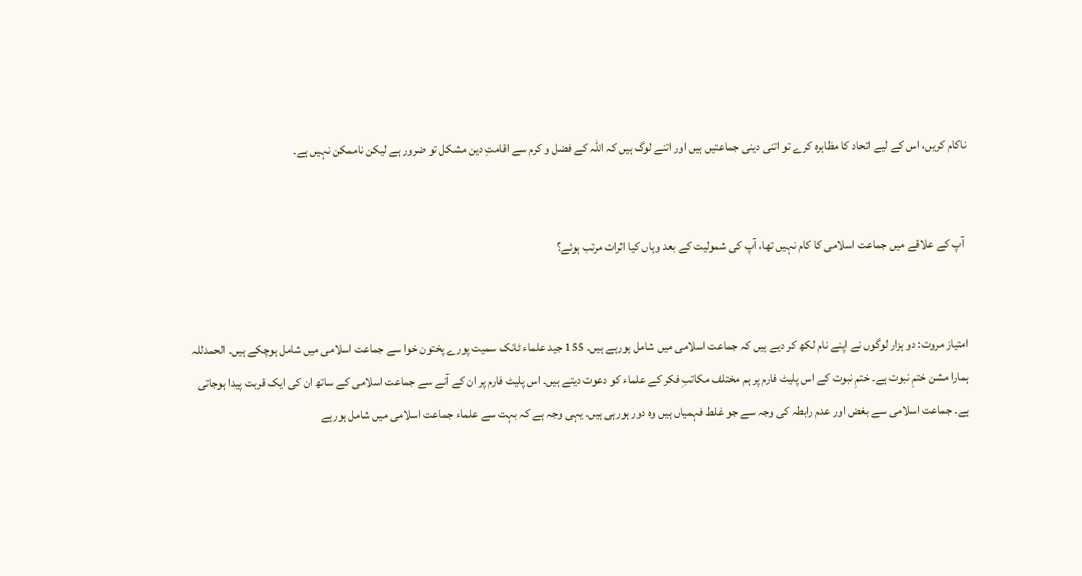ناکام کریں، اس کے لیے اتحاد کا مظاہرہ کرے تو اتنی دینی جماعتیں ہیں اور اتنے لوگ ہیں کہ اللہ کے فضل و کرم سے اقامتِ دین مشکل تو ضرور ہے لیکن ناممکن نہیں ہے۔


 آپ کے علاقے میں جماعت اسلامی کا کام نہیں تھا، آپ کی شمولیت کے بعد وہاں کیا اثرات مرتب ہوئے؟


امتیاز مروت: دو ہزار لوگوں نے اپنے نام لکھ کر دیے ہیں کہ جماعت اسلامی میں شامل ہورہے ہیں۔ 155 جید علماء ٹانک سمیت پورے پختون خوا سے جماعت اسلامی میں شامل ہوچکے ہیں۔ الحمدللہ ہمارا مشن ختمِ نبوت ہے۔ ختمِ نبوت کے اس پلیٹ فارم پر ہم مختلف مکاتبِ فکر کے علماء کو دعوت دیتے ہیں۔ اس پلیٹ فارم پر ان کے آنے سے جماعت اسلامی کے ساتھ ان کی ایک قربت پیدا ہوجاتی ہے۔ جماعت اسلامی سے بغض اور عدم رابطہ کی وجہ سے جو غلط فہمیاں ہیں وہ دور ہورہی ہیں۔ یہی وجہ ہے کہ بہت سے علماء جماعت اسلامی میں شامل ہورہے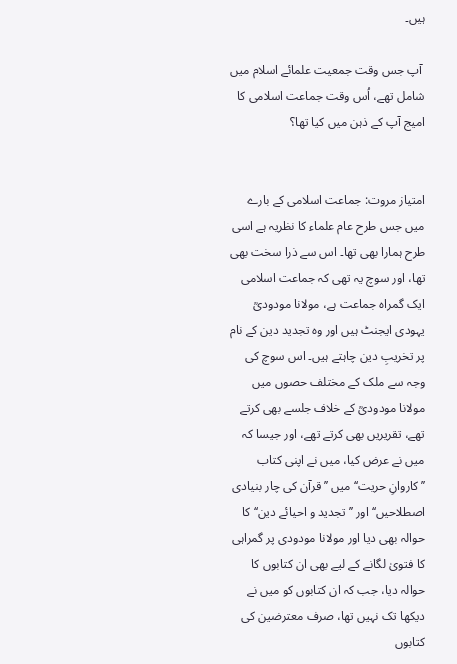ہیں۔

 آپ جس وقت جمعیت علمائے اسلام میں شامل تھے، اُس وقت جماعت اسلامی کا امیج آپ کے ذہن میں کیا تھا؟


امتیاز مروت: جماعت اسلامی کے بارے میں جس طرح عام علماء کا نظریہ ہے اسی طرح ہمارا بھی تھا۔ اس سے ذرا سخت بھی تھا، اور سوچ یہ تھی کہ جماعت اسلامی ایک گمراہ جماعت ہے، مولانا مودودیؒ یہودی ایجنٹ ہیں اور وہ تجدید دین کے نام پر تخریبِ دین چاہتے ہیں۔ اس سوچ کی وجہ سے ملک کے مختلف حصوں میں مولانا مودودیؒ کے خلاف جلسے بھی کرتے تھے، تقریریں بھی کرتے تھے، اور جیسا کہ میں نے عرض کیا، میں نے اپنی کتاب ’’کاروانِ حریت‘‘ میں ’’قرآن کی چار بنیادی اصطلاحیں‘‘ اور ’’تجدید و احیائے دین‘‘ کا حوالہ بھی دیا اور مولانا مودودی پر گمراہی کا فتویٰ لگانے کے لیے بھی ان کتابوں کا حوالہ دیا، جب کہ ان کتابوں کو میں نے دیکھا تک نہیں تھا، صرف معترضین کی کتابوں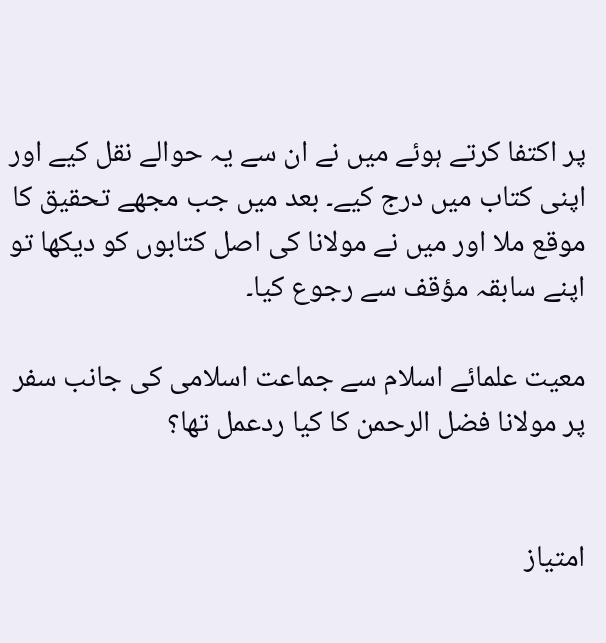پر اکتفا کرتے ہوئے میں نے ان سے یہ حوالے نقل کیے اور اپنی کتاب میں درج کیے۔ بعد میں جب مجھے تحقیق کا موقع ملا اور میں نے مولانا کی اصل کتابوں کو دیکھا تو اپنے سابقہ مؤقف سے رجوع کیا۔

معیت علمائے اسلام سے جماعت اسلامی کی جانب سفر پر مولانا فضل الرحمن کا کیا ردعمل تھا؟


امتیاز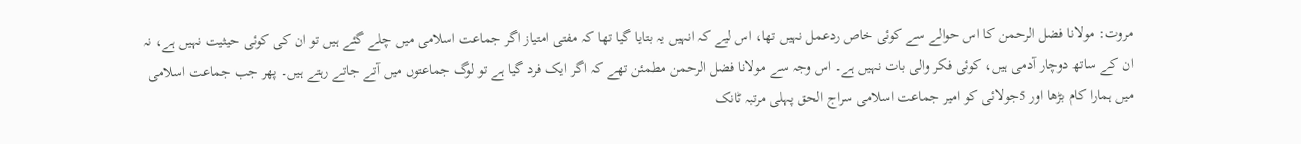مروت: مولانا فضل الرحمن کا اس حوالے سے کوئی خاص ردعمل نہیں تھا، اس لیے کہ انہیں یہ بتایا گیا تھا کہ مفتی امتیاز اگر جماعت اسلامی میں چلے گئے ہیں تو ان کی کوئی حیثیت نہیں ہے، نہ ان کے ساتھ دوچار آدمی ہیں، کوئی فکر والی بات نہیں ہے۔ اس وجہ سے مولانا فضل الرحمن مطمئن تھے کہ اگر ایک فرد گیا ہے تو لوگ جماعتوں میں آتے جاتے رہتے ہیں۔ پھر جب جماعت اسلامی میں ہمارا کام بڑھا اور 5جولائی کو امیر جماعت اسلامی سراج الحق پہلی مرتبہ ٹانک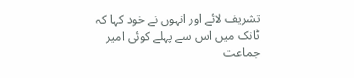تشریف لائے اور انہوں نے خود کہا کہ ٹانک میں اس سے پہلے کوئی امیر جماعت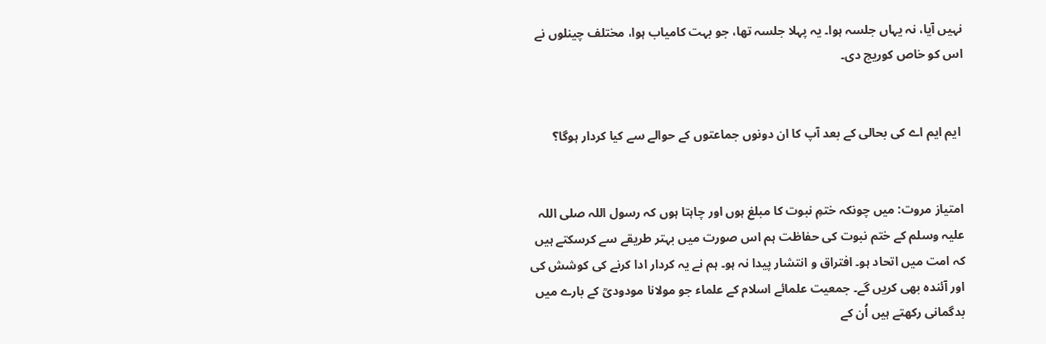نہیں آیا، نہ یہاں جلسہ ہوا۔ یہ پہلا جلسہ تھا، جو بہت کامیاب ہوا، مختلف چینلوں نے اس کو خاص کوریج دی۔


 ایم ایم اے کی بحالی کے بعد آپ کا ان دونوں جماعتوں کے حوالے سے کیا کردار ہوگا؟


امتیاز مروت: میں چونکہ ختمِ نبوت کا مبلغ ہوں اور چاہتا ہوں کہ رسول اللہ صلی اللہ علیہ وسلم کے ختم نبوت کی حفاظت ہم اس صورت میں بہتر طریقے سے کرسکتے ہیں کہ امت میں اتحاد ہو۔ افتراق و انتشار پیدا نہ ہو۔ ہم نے یہ کردار ادا کرنے کی کوشش کی اور آئندہ بھی کریں گے۔ جمعیت علمائے اسلام کے علماء جو مولانا مودودیؒ کے بارے میں بدگمانی رکھتے ہیں اُن کے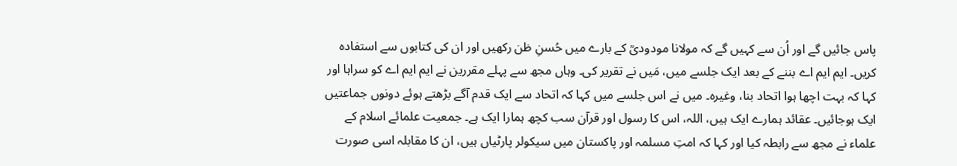پاس جائیں گے اور اُن سے کہیں گے کہ مولانا مودودیؒ کے بارے میں حُسنِ ظن رکھیں اور ان کی کتابوں سے استفادہ کریں۔ ایم ایم اے بننے کے بعد ایک جلسے میں، مَیں نے تقریر کی۔ وہاں مجھ سے پہلے مقررین نے ایم ایم اے کو سراہا اور کہا کہ بہت اچھا ہوا اتحاد بنا، وغیرہ۔ میں نے اس جلسے میں کہا کہ اتحاد سے ایک قدم آگے بڑھتے ہوئے دونوں جماعتیں ایک ہوجائیں۔ عقائد ہمارے ایک ہیں، اللہ، اس کا رسول اور قرآن سب کچھ ہمارا ایک ہے۔ جمعیت علمائے اسلام کے علماء نے مجھ سے رابطہ کیا اور کہا کہ امتِ مسلمہ اور پاکستان میں سیکولر پارٹیاں ہیں، ان کا مقابلہ اسی صورت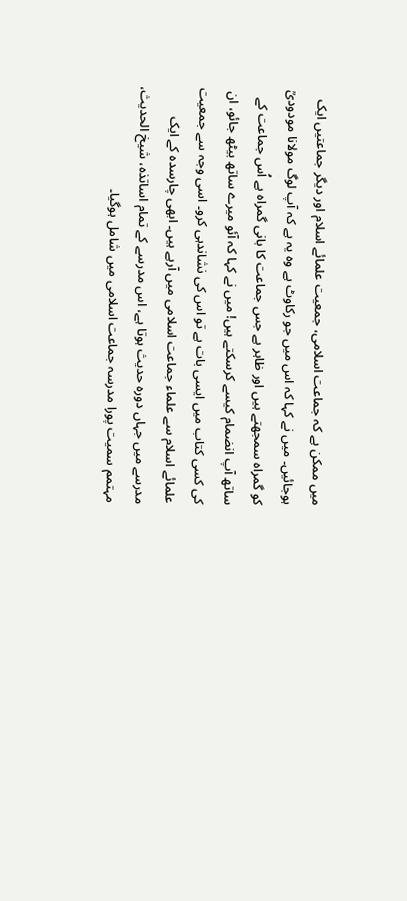میں ممکن ہے کہ جماعت اسلامی، جمعیت علمائے اسلام اور دیگر جماعتیں ایک ہوجائیں۔ میں نے کہا کہ اس میں جو رکاوٹ ہے وہ یہ ہے کہ آپ لوگ مولانا مودودیؒ کو گمراہ سمجھتے ہیں اور ظاہر ہے جس جماعت کا بانی گمراہ ہے اُس جماعت کے ساتھ آپ انضمام کیسے کرسکتے ہیں! میں نے کہا کہ آئو میرے ساتھ بیٹھ جائو، ان کی کسی کتاب میں ایسی بات ہے تو اس کی نشاندہی کرو۔ اسی وجہ سے جمعیت علمائے اسلام سے علماء جماعت اسلامی میں آرہے ہیں۔ ابھی چارسدہ کے ایک مدرسے میں جہاں دورہ حدیث ہوتا ہے، اس مدرسے کے تمام اساتذہ، شیخ الحدیث، مہتمم سمیت پورا مدرسہ جماعت اسلامی میں شامل ہوگیا۔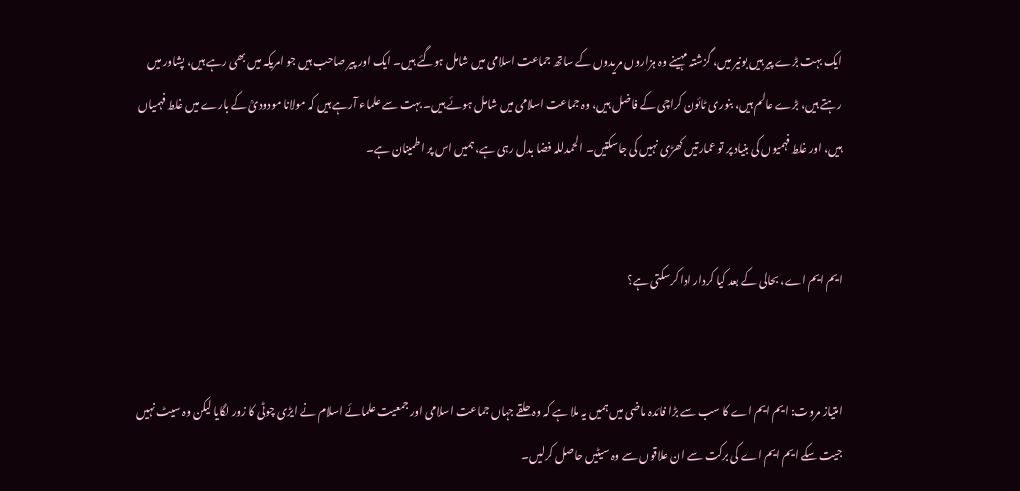ایک بہت بڑے پیر ہیں بونیر میں، گزشتہ مہینے وہ ہزاروں مریدوں کے ساتھ جماعت اسلامی میں شامل ہوگئے ہیں۔ ایک اور پیر صاحب ہیں جو امریکہ میں بھی رہے ہیں، پشاور میں رہتے ہیں، بڑے عالم ہیں، بنوری ٹائون کراچی کے فاضل ہیں، وہ جماعت اسلامی میں شامل ہوئے ہیں۔ بہت سے علماء آرہے ہیں کہ مولانا مودودیؒ کے بارے میں غلط فہمیاں ہیں، اور غلط فہمیوں کی بنیاد پر تو عمارتیں کھڑی نہیں کی جاسکتیں۔ الحمدللہ فضا بدل رہی ہے، ہمیں اس پر اطمینان ہے۔


ایم ایم اے، بحالی کے بعد کیا کردار ادا کرسکتی ہے؟


امتیاز مروت: ایم ایم اے کا سب سے بڑا فائدہ ماضی میں ہمیں یہ ملا ہے کہ وہ حلقے جہاں جماعت اسلامی اور جمعیت علمائے اسلام نے ایڑی چوٹی کا زور لگایا لیکن وہ سیٹ نہیں جیت سکے ایم ایم اے کی برکت سے ان علاقوں سے وہ سیٹیں حاصل کرلیں۔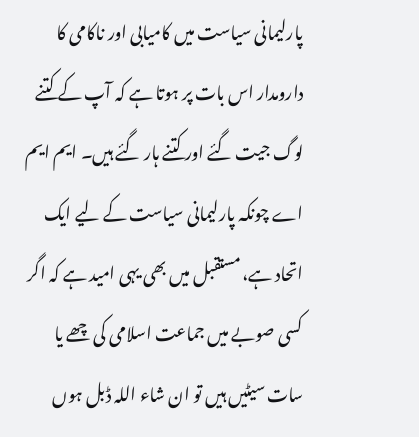پارلیمانی سیاست میں کامیابی اور ناکامی کا دارومدار اس بات پر ہوتا ہے کہ آپ کے کتنے لوگ جیت گئے اور کتنے ہار گئے ہیں۔ ایم ایم اے چونکہ پارلیمانی سیاست کے لیے ایک اتحاد ہے، مستقبل میں بھی یہی امید ہے کہ اگر کسی صوبے میں جماعت اسلامی کی چھے یا سات سیٹیں ہیں تو ان شاء اللہ ڈبل ہوں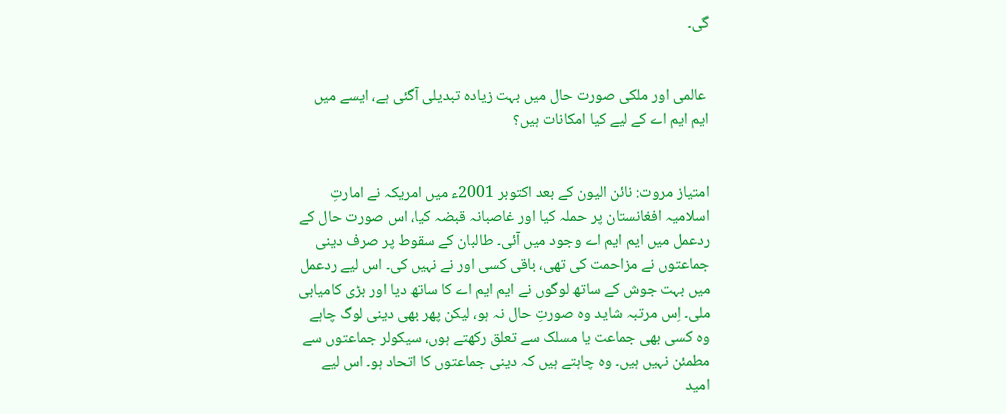گی۔


 عالمی اور ملکی صورت حال میں بہت زیادہ تبدیلی آگئی ہے، ایسے میں ایم ایم اے کے لیے کیا امکانات ہیں؟


امتیاز مروت: نائن الیون کے بعد اکتوبر 2001ء میں امریکہ نے امارتِ اسلامیہ افغانستان پر حملہ کیا اور غاصبانہ قبضہ کیا، اس صورت حال کے ردعمل میں ایم ایم اے وجود میں آئی۔ طالبان کے سقوط پر صرف دینی جماعتوں نے مزاحمت کی تھی، باقی کسی اور نے نہیں کی۔ اس لیے ردعمل میں بہت جوش کے ساتھ لوگوں نے ایم ایم اے کا ساتھ دیا اور بڑی کامیابی ملی۔ اِس مرتبہ شاید وہ صورتِ حال نہ ہو، لیکن پھر بھی دینی لوگ چاہے وہ کسی بھی جماعت یا مسلک سے تعلق رکھتے ہوں، سیکولر جماعتوں سے مطمئن نہیں ہیں۔ وہ چاہتے ہیں کہ دینی جماعتوں کا اتحاد ہو۔ اس لیے امید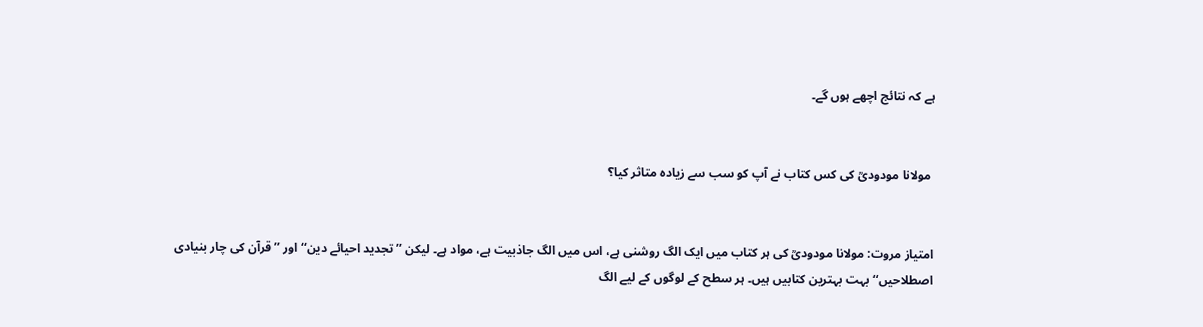ہے کہ نتائج اچھے ہوں گے۔


 مولانا مودودیؒ کی کس کتاب نے آپ کو سب سے زیادہ متاثر کیا؟


امتیاز مروت: مولانا مودودیؒ کی ہر کتاب میں ایک الگ روشنی ہے، اس میں الگ جاذبیت ہے، مواد ہے۔ لیکن ’’تجدید احیائے دین‘‘ اور ’’قرآن کی چار بنیادی اصطلاحیں‘‘ بہت بہترین کتابیں ہیں۔ ہر سطح کے لوگوں کے لیے الگ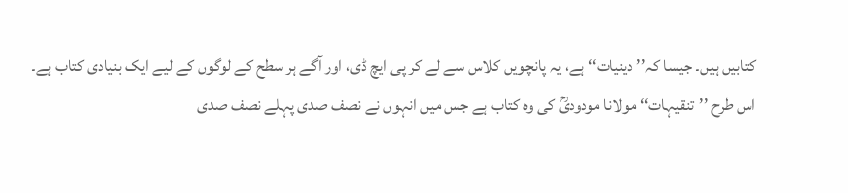کتابیں ہیں۔ جیسا کہ’’ دینیات‘‘ ہے، یہ پانچویں کلاس سے لے کر پی ایچ ڈی، اور آگے ہر سطح کے لوگوں کے لیے ایک بنیادی کتاب ہے۔ اس طرح ’’تنقیہات‘‘ مولانا مودودیؒ کی وہ کتاب ہے جس میں انہوں نے نصف صدی پہلے نصف صدی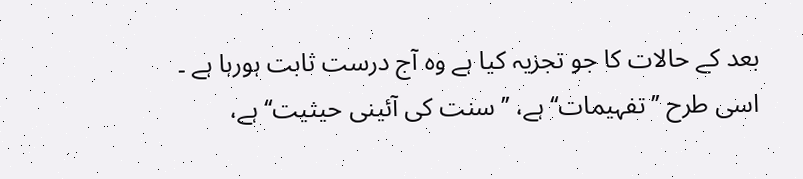بعد کے حالات کا جو تجزیہ کیا ہے وہ آج درست ثابت ہورہا ہے ۔ اسی طرح ’’تفہیمات‘‘ ہے، ’’سنت کی آئینی حیثیت‘‘ ہے،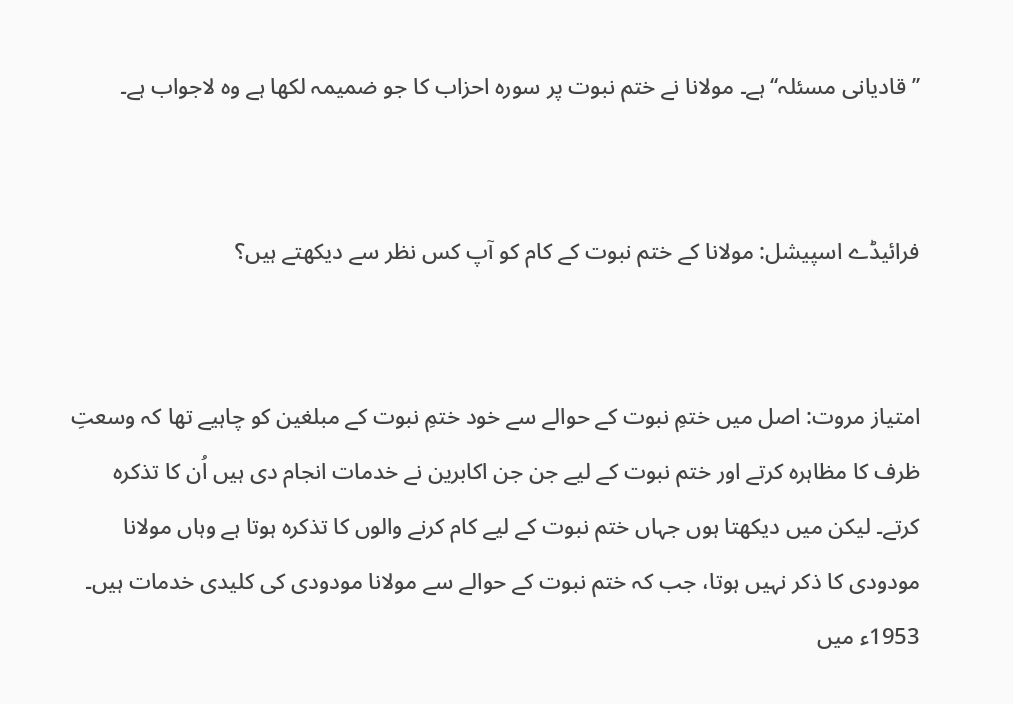’’قادیانی مسئلہ‘‘ ہے۔ مولانا نے ختم نبوت پر سورہ احزاب کا جو ضمیمہ لکھا ہے وہ لاجواب ہے۔


فرائیڈے اسپیشل: مولانا کے ختم نبوت کے کام کو آپ کس نظر سے دیکھتے ہیں؟


امتیاز مروت: اصل میں ختمِ نبوت کے حوالے سے خود ختمِ نبوت کے مبلغین کو چاہیے تھا کہ وسعتِ ظرف کا مظاہرہ کرتے اور ختم نبوت کے لیے جن جن اکابرین نے خدمات انجام دی ہیں اُن کا تذکرہ کرتے۔ لیکن میں دیکھتا ہوں جہاں ختم نبوت کے لیے کام کرنے والوں کا تذکرہ ہوتا ہے وہاں مولانا مودودی کا ذکر نہیں ہوتا، جب کہ ختم نبوت کے حوالے سے مولانا مودودی کی کلیدی خدمات ہیں۔ 1953ء میں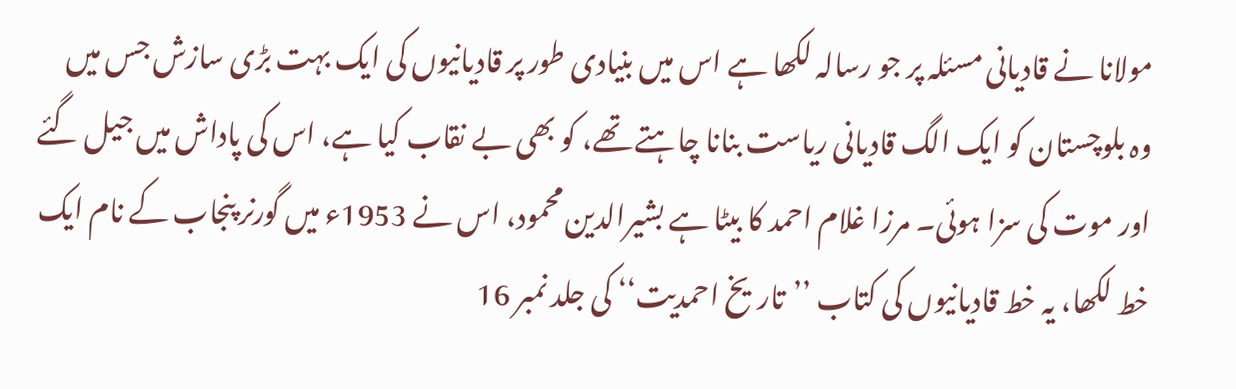مولانا نے قادیانی مسئلہ پر جو رسالہ لکھا ہے اس میں بنیادی طور پر قادیانیوں کی ایک بہت بڑی سازش جس میں وہ بلوچستان کو ایک الگ قادیانی ریاست بنانا چاہتے تھے، کو بھی بے نقاب کیا ہے، اس کی پاداش میں جیل گئے اور موت کی سزا ہوئی۔ مرزا غلام احمد کا بیٹا ہے بشیرالدین محمود، اس نے 1953ء میں گورنر پنجاب کے نام ایک خط لکھا، یہ خط قادیانیوں کی کتاب ’’تاریخ احمدیت‘‘ کی جلد نمبر 16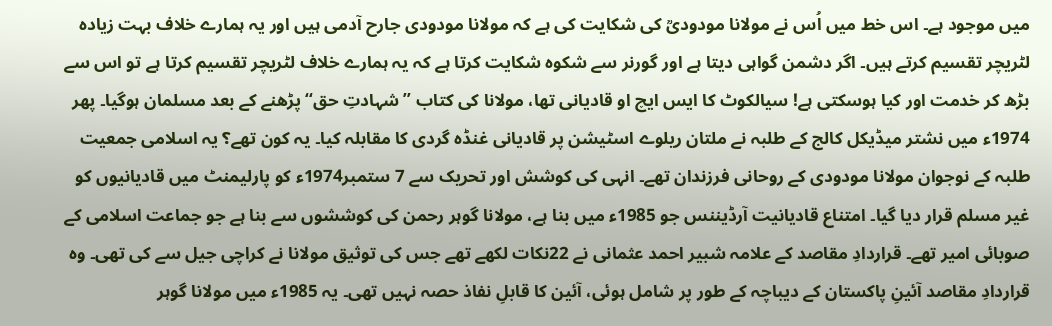میں موجود ہے۔ اس خط میں اُس نے مولانا مودودیؒ کی شکایت کی ہے کہ مولانا مودودی جارح آدمی ہیں اور یہ ہمارے خلاف بہت زیادہ لٹریچر تقسیم کرتے ہیں۔ اگر دشمن گواہی دیتا ہے اور گورنر سے شکوہ شکایت کرتا ہے کہ یہ ہمارے خلاف لٹریچر تقسیم کرتا ہے تو اس سے بڑھ کر خدمت اور کیا ہوسکتی ہے! سیالکوٹ کا ایس ایچ او قادیانی تھا، مولانا کی کتاب ’’شہادتِ حق‘‘ پڑھنے کے بعد مسلمان ہوگیا۔ پھر 1974ء میں نشتر میڈیکل کالج کے طلبہ نے ملتان ریلوے اسٹیشن پر قادیانی غنڈہ گردی کا مقابلہ کیا۔ یہ کون تھے؟ یہ اسلامی جمعیت طلبہ کے نوجوان مولانا مودودی کے روحانی فرزندان تھے۔ انہی کی کوشش اور تحریک سے 7 ستمبر1974ء کو پارلیمنٹ میں قادیانیوں کو غیر مسلم قرار دیا گیا۔ امتناع قادیانیت آرڈیننس جو 1985ء میں بنا ہے، مولانا گوہر رحمن کی کوششوں سے بنا ہے جو جماعت اسلامی کے صوبائی امیر تھے۔ قراردادِ مقاصد کے علامہ شبیر احمد عثمانی نے 22نکات لکھے تھے جس کی توثیق مولانا نے کراچی جیل سے کی تھی۔ وہ قراردادِ مقاصد آئینِ پاکستان کے دیباچہ کے طور پر شامل ہوئی، آئین کا قابلِ نفاذ حصہ نہیں تھی۔ یہ 1985ء میں مولانا گوہر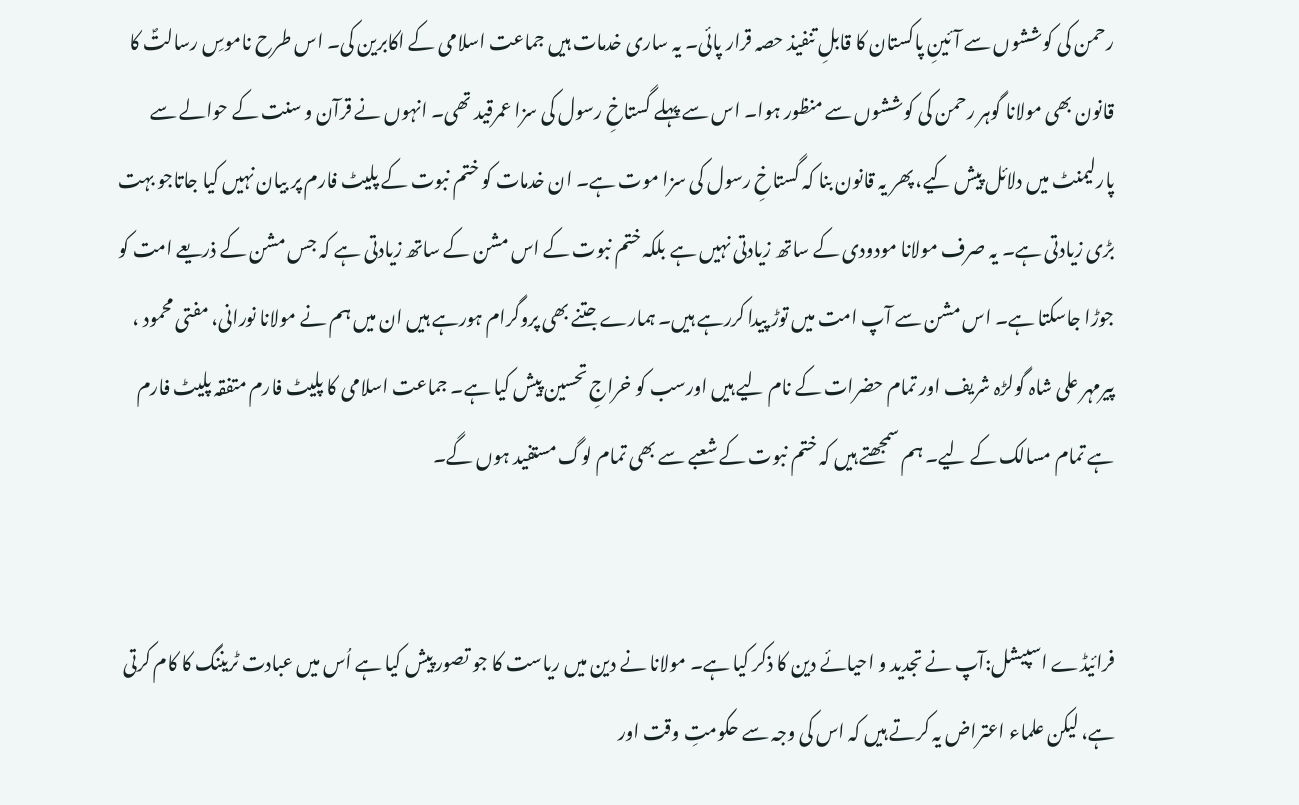رحمن کی کوششوں سے آئینِ پاکستان کا قابلِ تنفیذ حصہ قرار پائی۔ یہ ساری خدمات ہیں جماعت اسلامی کے اکابرین کی۔ اس طرح ناموسِ رسالتؐ کا قانون بھی مولانا گوہر رحمن کی کوششوں سے منظور ہوا۔ اس سے پہلے گستاخِ رسول کی سزا عمرقید تھی۔ انہوں نے قرآن و سنت کے حوالے سے پارلیمنٹ میں دلائل پیش کیے، پھر یہ قانون بنا کہ گستاخِ رسول کی سزا موت ہے۔ ان خدمات کو ختم نبوت کے پلیٹ فارم پر بیان نہیں کیا جاتاجو بہت بڑی زیادتی ہے۔ یہ صرف مولانا مودودی کے ساتھ زیادتی نہیں ہے بلکہ ختم نبوت کے اس مشن کے ساتھ زیادتی ہے کہ جس مشن کے ذریعے امت کو جوڑا جاسکتا ہے۔ اس مشن سے آپ امت میں توڑ پیدا کررہے ہیں۔ ہمارے جتنے بھی پروگرام ہورہے ہیں ان میں ہم نے مولانا نورانی، مفتی محمود ، پیرمہر علی شاہ گولڑہ شریف اور تمام حضرات کے نام لیے ہیں اورسب کو خراجِ تحسین پیش کیا ہے۔ جماعت اسلامی کا پلیٹ فارم متفقہ پلیٹ فارم ہے تمام مسالک کے لیے۔ ہم سمجھتے ہیں کہ ختم نبوت کے شعبے سے بھی تمام لوگ مستفید ہوں گے۔


فرائیڈے اسپیشل:آپ نے تجدید و احیائے دین کا ذکر کیا ہے۔ مولانا نے دین میں ریاست کا جو تصور پیش کیا ہے اُس میں عبادت ٹریننگ کا کام کرتی ہے، لیکن علماء اعتراض یہ کرتے ہیں کہ اس کی وجہ سے حکومتِ وقت اور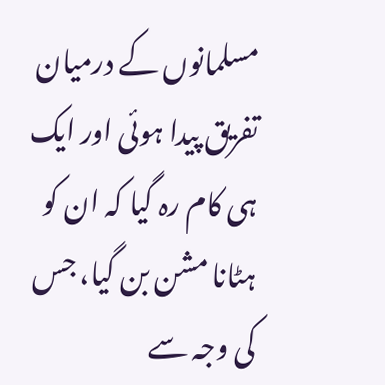مسلمانوں کے درمیان تفریق پیدا ہوئی اور ایک ہی کام رہ گیا کہ ان کو ہٹانا مشن بن گیا، جس کی وجہ سے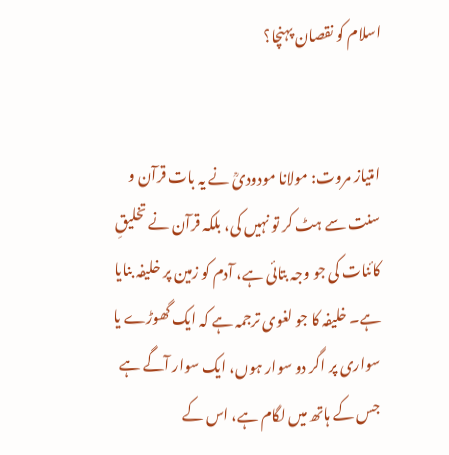اسلام کو نقصان پہنچا؟


امتیاز مروت: مولانا مودودیؒ نے یہ بات قرآن و سنت سے ہٹ کر تو نہیں کی، بلکہ قرآن نے تخلیقِ کائنات کی جو وجہ بتائی ہے، آدم کو زمین پر خلیفہ بنایا ہے۔ خلیفہ کا جو لغوی ترجمہ ہے کہ ایک گھوڑے یا سواری پر اگر دو سوار ہوں، ایک سوار آگے ہے جس کے ہاتھ میں لگام ہے، اس کے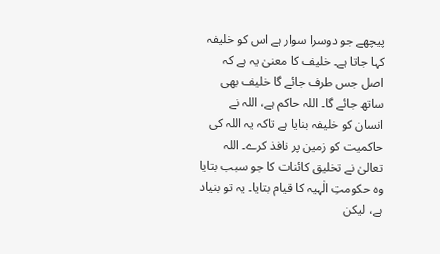پیچھے جو دوسرا سوار ہے اس کو خلیفہ کہا جاتا ہے۔ خلیف کا معنیٰ یہ ہے کہ اصل جس طرف جائے گا خلیف بھی ساتھ جائے گا۔ اللہ حاکم ہے، اللہ نے انسان کو خلیفہ بنایا ہے تاکہ یہ اللہ کی حاکمیت کو زمین پر نافذ کرے۔ اللہ تعالیٰ نے تخلیق کائنات کا جو سبب بتایا وہ حکومتِ الٰہیہ کا قیام بتایا۔ یہ تو بنیاد ہے، لیکن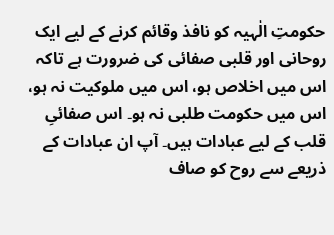حکومتِ الٰہیہ کو نافذ وقائم کرنے کے لیے ایک روحانی اور قلبی صفائی کی ضرورت ہے تاکہ اس میں اخلاص ہو، اس میں ملوکیت نہ ہو، اس میں حکومت طلبی نہ ہو۔ اس صفائیِ قلب کے لیے عبادات ہیں۔ آپ ان عبادات کے ذریعے سے روح کو صاف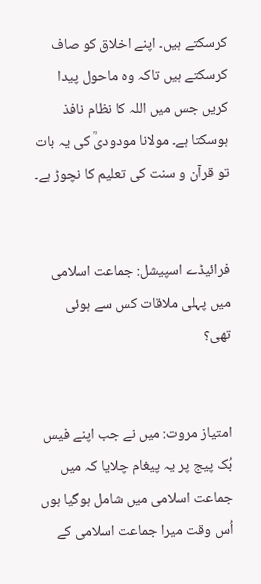کرسکتے ہیں۔ اپنے اخلاق کو صاف کرسکتے ہیں تاکہ وہ ماحول پیدا کریں جس میں اللہ کا نظام نافذ ہوسکتا ہے۔ مولانا مودودیؒ کی یہ بات تو قرآن و سنت کی تعلیم کا نچوڑ ہے۔


فرائیڈے اسپیشل: جماعت اسلامی میں پہلی ملاقات کس سے ہوئی تھی؟


امتیاز مروت: میں نے جب اپنے فیس بُک پیج پر یہ پیغام چلایا کہ میں جماعت اسلامی میں شامل ہوگیا ہوں اُس وقت میرا جماعت اسلامی کے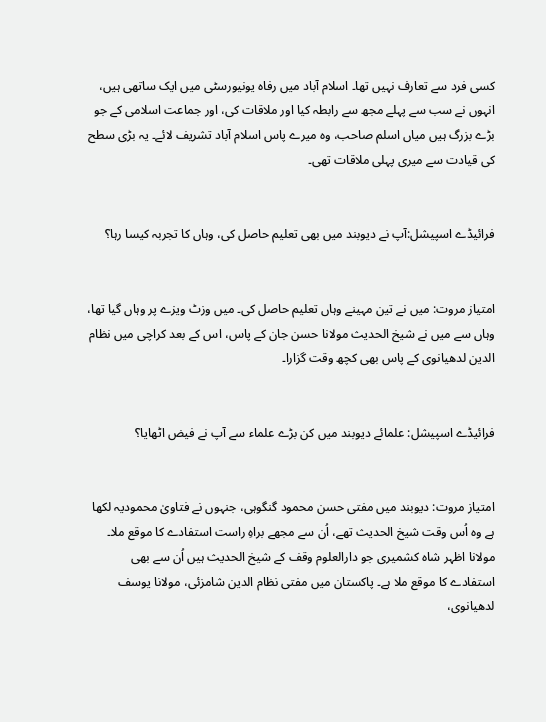کسی فرد سے تعارف نہیں تھا۔ اسلام آباد میں رفاہ یونیورسٹی میں ایک ساتھی ہیں، انہوں نے سب سے پہلے مجھ سے رابطہ کیا اور ملاقات کی، اور جماعت اسلامی کے جو بڑے بزرگ ہیں میاں اسلم صاحب، وہ میرے پاس اسلام آباد تشریف لائے۔ یہ بڑی سطح کی قیادت سے میری پہلی ملاقات تھی۔


فرائیڈے اسپیشل:آپ نے دیوبند میں بھی تعلیم حاصل کی، وہاں کا تجربہ کیسا رہا؟


امتیاز مروت: میں نے تین مہینے وہاں تعلیم حاصل کی۔ میں وزٹ ویزے پر وہاں گیا تھا، وہاں سے میں نے شیخ الحدیث مولانا حسن جان کے پاس، اس کے بعد کراچی میں نظام الدین لدھیانوی کے پاس بھی کچھ وقت گزارا۔


فرائیڈے اسپیشل: علمائے دیوبند میں کن بڑے علماء سے آپ نے فیض اٹھایا؟


امتیاز مروت: دیوبند میں مفتی حسن محمود گنگوہی، جنہوں نے فتاویٰ محمودیہ لکھا ہے وہ اُس وقت شیخ الحدیث تھے، اُن سے مجھے براہِ راست استفادے کا موقع ملا۔ مولانا اظہر شاہ کشمیری جو دارالعلوم وقف کے شیخ الحدیث ہیں اُن سے بھی استفادے کا موقع ملا ہے۔ پاکستان میں مفتی نظام الدین شامزئی، مولانا یوسف لدھیانوی،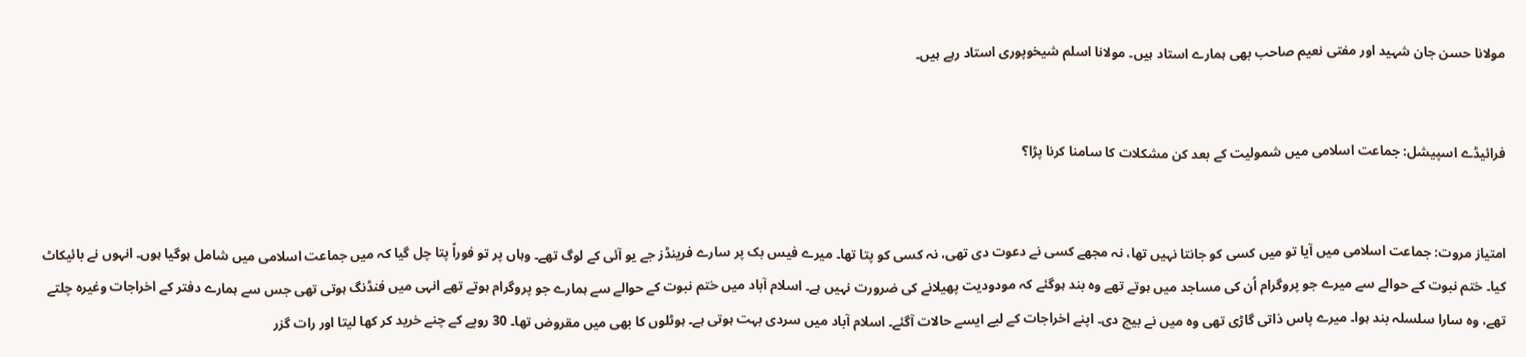مولانا حسن جان شہید اور مفتی نعیم صاحب بھی ہمارے استاد ہیں۔ مولانا اسلم شیخوپوری استاد رہے ہیں۔


فرائیڈے اسپیشل: جماعت اسلامی میں شمولیت کے بعد کن مشکلات کا سامنا کرنا پڑا؟


امتیاز مروت: جماعت اسلامی میں آیا تو میں کسی کو جانتا نہیں تھا، نہ مجھے کسی نے دعوت دی تھی، نہ کسی کو پتا تھا۔ میرے فیس بک پر سارے فرینڈز جے یو آئی کے لوگ تھے۔ وہاں پر تو فوراً پتا چل گیا کہ میں جماعت اسلامی میں شامل ہوگیا ہوں۔ انہوں نے بائیکاٹ کیا۔ ختم نبوت کے حوالے سے میرے جو پروگرام اُن کی مساجد میں ہوتے تھے وہ بند ہوگئے کہ مودودیت پھیلانے کی ضرورت نہیں ہے۔ اسلام آباد میں ختم نبوت کے حوالے سے ہمارے جو پروگرام ہوتے تھے انہی میں فنڈنگ ہوتی تھی جس سے ہمارے دفتر کے اخراجات وغیرہ چلتے تھے، وہ سارا سلسلہ بند ہوا۔ میرے پاس ذاتی گاڑی تھی وہ میں نے بیچ دی۔ اپنے اخراجات کے لیے ایسے حالات آگئے۔ اسلام آباد میں سردی بہت ہوتی ہے۔ ہوٹلوں کا بھی میں مقروض تھا۔ 30 روپے کے چنے خرید کر کھا لیتا اور رات گزر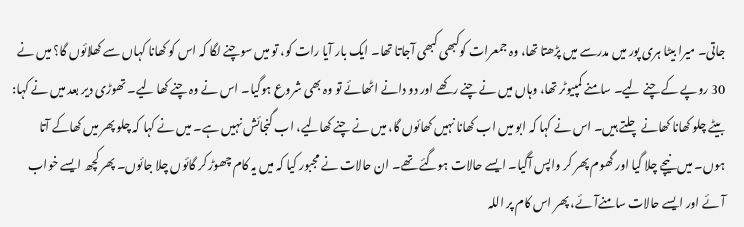جاتی۔ میرا بیٹا ہری پور میں مدرسے میں پڑھتا تھا، وہ جمعرات کوکبھی کبھی آجاتا تھا۔ ایک بار آیا رات کو، تو میں سوچنے لگا کہ اس کو کھانا کہاں سے کھلائوں گا؟ میں نے 30 روپے کے چنے لیے۔ سامنے کمپیوٹر تھا، وہاں میں نے چنے رکھے اور دو دانے اٹھائے تو وہ بھی شروع ہوگیا۔ اس نے وہ چنے کھا لیے۔ تھوڑی دیر بعد میں نے کہا: بیٹے چلو کھانا کھانے چلتے ہیں۔ اس نے کہا کہ ابو میں اب کھانا نہیں کھائوں گا، میں نے چنے کھالیے، اب گنجائش نہیں ہے۔ میں نے کہا کہ چلو پھر میں کھاکے آتا ہوں۔ میں نیچے چلا گیا اور گھوم پھر کر واپس آگیا۔ ایسے حالات ہوگئے تھے۔ ان حالات نے مجبور کیا کہ میں یہ کام چھوڑ کر گائوں چلا جائوں۔ پھر کچھ ایسے خواب آئے اور ایسے حالات سامنےآئے، پھر اس کام پر اللہ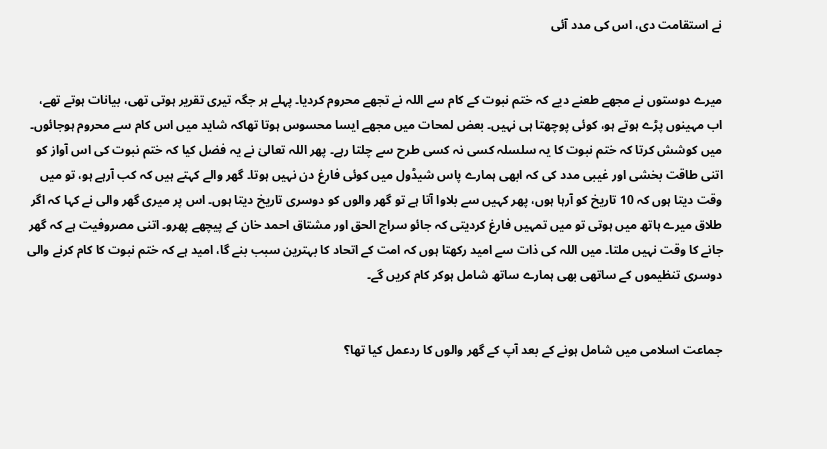نے استقامت دی، اس کی مدد آئی


میرے دوستوں نے مجھے طعنے دیے کہ ختم نبوت کے کام سے اللہ نے تجھے محروم کردیا۔ پہلے ہر جگہ تیری تقریر ہوتی تھی، بیانات ہوتے تھے، اب مہینوں پڑے ہوتے ہو، کوئی پوچھتا ہی نہیں۔ بعض لمحات میں مجھے ایسا محسوس ہوتا تھاکہ شاید میں اس کام سے محروم ہوجائوں۔ میں کوشش کرتا کہ ختم نبوت کا یہ سلسلہ کسی نہ کسی طرح سے چلتا رہے۔ پھر اللہ تعالیٰ نے یہ فضل کیا کہ ختم نبوت کی اس آواز کو اتنی طاقت بخشی اور غیبی مدد کی کہ ابھی ہمارے پاس شیڈول میں کوئی فارغ دن نہیں ہوتا۔ گھر والے کہتے ہیں کہ کب آرہے ہو، تو میں وقت دیتا ہوں کہ 10 تاریخ کو آرہا ہوں، پھر کہیں سے بلاوا آتا ہے تو گھر والوں کو دوسری تاریخ دیتا ہوں۔ اس پر میری گھر والی نے کہا کہ اگر طلاق میرے ہاتھ میں ہوتی تو میں تمہیں فارغ کردیتی کہ جائو سراج الحق اور مشتاق احمد خان کے پیچھے پھرو۔ اتنی مصروفیت ہے کہ گھر جانے کا وقت نہیں ملتا۔ میں اللہ کی ذات سے امید رکھتا ہوں کہ امت کے اتحاد کا بہترین سبب بنے گا، امید ہے کہ ختم نبوت کا کام کرنے والی دوسری تنظیموں کے ساتھی بھی ہمارے ساتھ شامل ہوکر کام کریں گے۔


جماعت اسلامی میں شامل ہونے کے بعد آپ کے گھر والوں کا ردعمل کیا تھا؟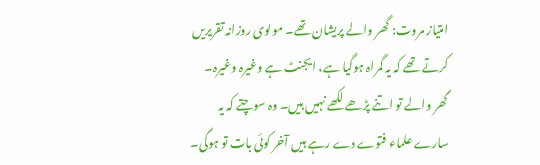امتیاز مروت: گھر والے پریشان تھے۔ مولوی روزانہ تقریریں کرتے تھے کہ یہ گمراہ ہوگیا ہے، ایجنٹ ہے وغیرہ وغیرہ۔ گھر والے تو اتنے پڑھے لکھے نہیں ہیں۔ وہ سوچتے کہ یہ سارے علماء فتوے دے رہے ہیں آخر کوئی بات تو ہوگی۔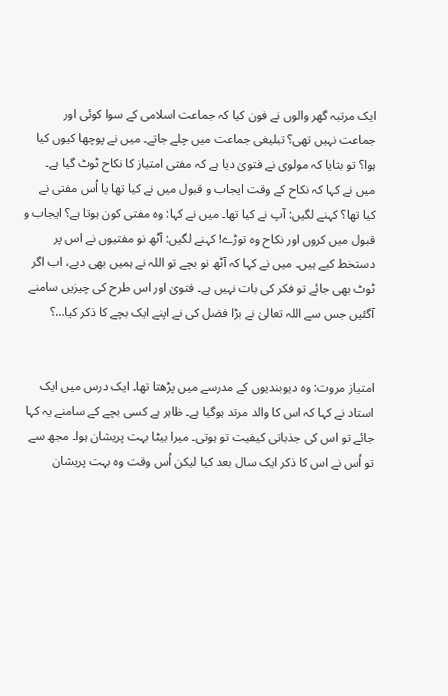ایک مرتبہ گھر والوں نے فون کیا کہ جماعت اسلامی کے سوا کوئی اور جماعت نہیں تھی؟ تبلیغی جماعت میں چلے جاتے۔ میں نے پوچھا کیوں کیا ہوا؟ تو بتایا کہ مولوی نے فتویٰ دیا ہے کہ مفتی امتیاز کا نکاح ٹوٹ گیا ہے۔ میں نے کہا کہ نکاح کے وقت ایجاب و قبول میں نے کیا تھا یا اُس مفتی نے کیا تھا؟ کہنے لگیں: آپ نے کیا تھا۔ میں نے کہا: وہ مفتی کون ہوتا ہے؟ ایجاب و قبول میں کروں اور نکاح وہ توڑے! کہنے لگیں: آٹھ نو مفتیوں نے اس پر دستخط کیے ہیں۔ میں نے کہا کہ آٹھ نو بچے تو اللہ نے ہمیں بھی دیے، اب اگر ٹوٹ بھی جائے تو فکر کی بات نہیں ہے۔ فتویٰ اور اس طرح کی چیزیں سامنے آگئیں جس سے اللہ تعالیٰ نے بڑا فضل کی نے اپنے ایک بچے کا ذکر کیا…؟


امتیاز مروت: وہ دیوبندیوں کے مدرسے میں پڑھتا تھا۔ ایک درس میں ایک استاد نے کہا کہ اس کا والد مرتد ہوگیا ہے۔ ظاہر ہے کسی بچے کے سامنے یہ کہا جائے تو اس کی جذباتی کیفیت تو ہوتی۔ میرا بیٹا بہت پریشان ہوا۔ مجھ سے تو اُس نے اس کا ذکر ایک سال بعد کیا لیکن اُس وقت وہ بہت پریشان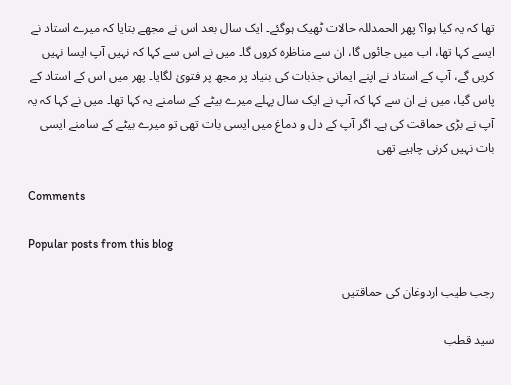تھا کہ یہ کیا ہوا؟ پھر الحمدللہ حالات ٹھیک ہوگئے۔ ایک سال بعد اس نے مجھے بتایا کہ میرے استاد نے ایسے کہا تھا، اب میں جائوں گا، ان سے مناظرہ کروں گا۔ میں نے اس سے کہا کہ نہیں آپ ایسا نہیں کریں گے، آپ کے استاد نے اپنے ایمانی جذبات کی بنیاد پر مجھ پر فتویٰ لگایا۔ پھر میں اس کے استاد کے پاس گیا، میں نے ان سے کہا کہ آپ نے ایک سال پہلے میرے بیٹے کے سامنے یہ کہا تھا۔ میں نے کہا کہ یہ آپ نے بڑی حماقت کی ہے۔ اگر آپ کے دل و دماغ میں ایسی بات تھی تو میرے بیٹے کے سامنے ایسی بات نہیں کرنی چاہیے تھی

Comments

Popular posts from this blog

رجب طیب اردوغان کی حماقتیں

سید قطب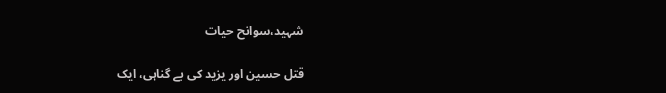شہید،سوانح حیات

قتل حسین اور یزید کی بے گناہی، ایک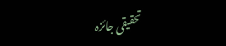تحقیقی جائزہ